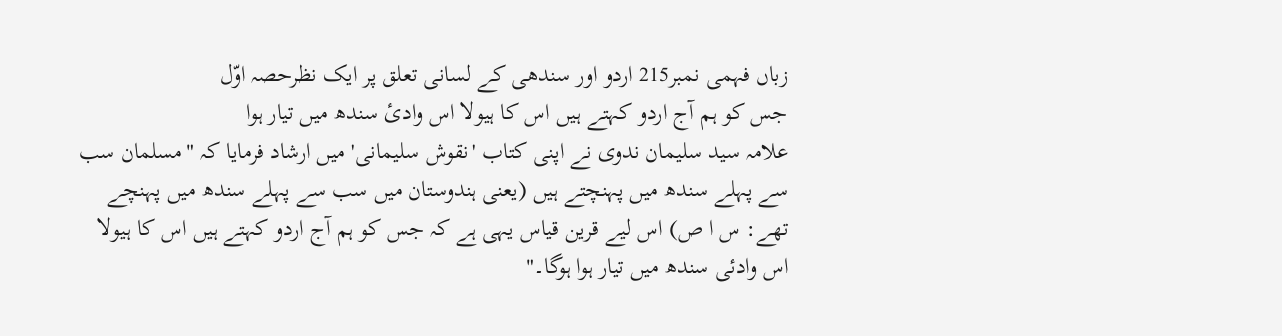زباں فہمی نمبر215 اردو اور سندھی کے لسانی تعلق پر ایک نظرحصہ اوّل
جس کو ہم آج اردو کہتے ہیں اس کا ہیولا اس وادیٔ سندھ میں تیار ہوا
علامہ سید سلیمان ندوی نے اپنی کتاب 'نقوش سلیمانی' میں ارشاد فرمایا کہ "مسلمان سب سے پہلے سندھ میں پہنچتے ہیں (یعنی ہندوستان میں سب سے پہلے سندھ میں پہنچے تھے: س ا ص) اس لیے قرین قیاس یہی ہے کہ جس کو ہم آج اردو کہتے ہیں اس کا ہیولا اس وادئی سندھ میں تیار ہوا ہوگا۔"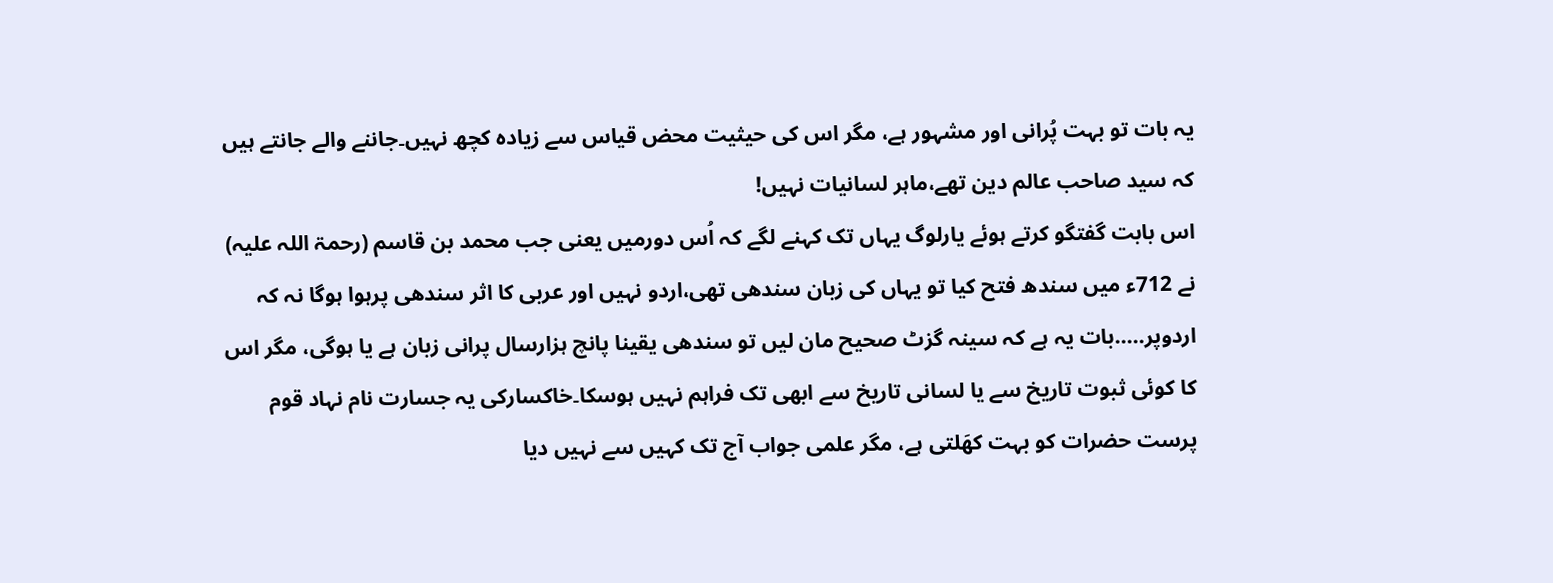یہ بات تو بہت پُرانی اور مشہور ہے، مگر اس کی حیثیت محض قیاس سے زیادہ کچھ نہیں۔جاننے والے جانتے ہیں کہ سید صاحب عالم دین تھے،ماہر لسانیات نہیں!
اس بابت گفتگو کرتے ہوئے یارلوگ یہاں تک کہنے لگے کہ اُس دورمیں یعنی جب محمد بن قاسم (رحمۃ اللہ علیہ) نے 712ء میں سندھ فتح کیا تو یہاں کی زبان سندھی تھی،اردو نہیں اور عربی کا اثر سندھی پرہوا ہوگا نہ کہ اردوپر.....بات یہ ہے کہ سینہ گزٹ صحیح مان لیں تو سندھی یقینا پانچ ہزارسال پرانی زبان ہے یا ہوگی، مگر اس کا کوئی ثبوت تاریخ سے یا لسانی تاریخ سے ابھی تک فراہم نہیں ہوسکا۔خاکسارکی یہ جسارت نام نہاد قوم پرست حضرات کو بہت کھَلتی ہے، مگر علمی جواب آج تک کہیں سے نہیں دیا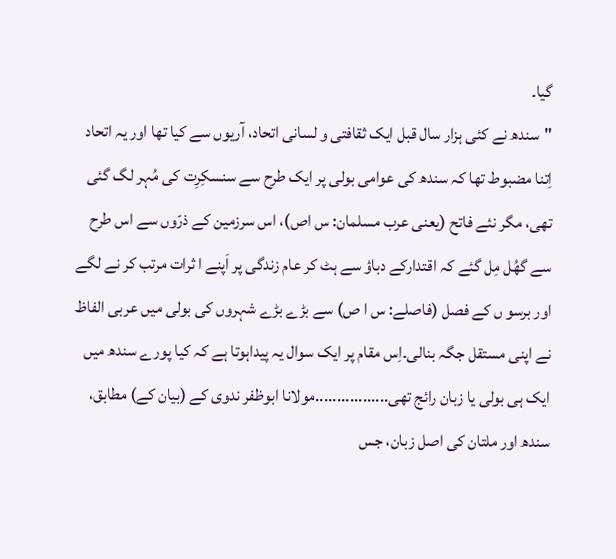گیا۔
"سندھ نے کئی ہزار سال قبل ایک ثقافتی و لسانی اتحاد، آریوں سے کیا تھا اور یہ اتحاد اِتنا مضبوط تھا کہ سندھ کی عوامی بولی پر ایک طرح سے سنسکِرِت کی مُہر لگ گئی تھی، مگر نئے فاتح (یعنی عرب مسلمان: س اص)، اس سرزمین کے ذرّوں سے اس طرح سے گھُل مِل گئے کہ اقتدارکے دباؤ سے ہٹ کر عام زندگی پر اَپنے ا ثرات مرتب کر نے لگے اور برسو ں کے فصل (فاصلے: س ا ص) سے بڑے بڑے شہروں کی بولی میں عربی الفاظ نے اپنی مستقل جگہ بنالی۔اِس مقام پر ایک سوال یہ پیداہوتا ہے کہ کیا پورے سندھ میں ایک ہی بولی یا زبان رائج تھی.................مولانا ابوظفر ندوی کے (بیان کے) مطابق، سندھ اور ملتان کی اصل زبان، جس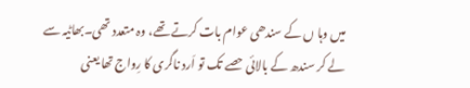میں وہا ں کے سندھی عوام بات کرتے تھے، وہ متعدد تھی۔بھاٹیہ سے لے کر سندھ کے بالائی حصے تک تو اَرد ناگری کا رِواج تھا یعنی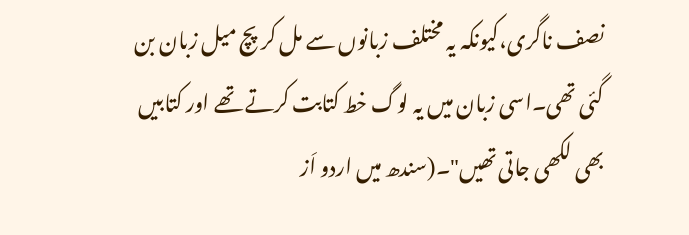نصف ناگری،کیونکہ یہ مختلف زبانوں سے مل کر پچ میل زبان بن گئی تھی۔اسی زبان میں یہ لوگ خط کتابت کرتے تھے اور کتابیں بھی لکھی جاتی تھیں"۔(سندھ میں اردو اَز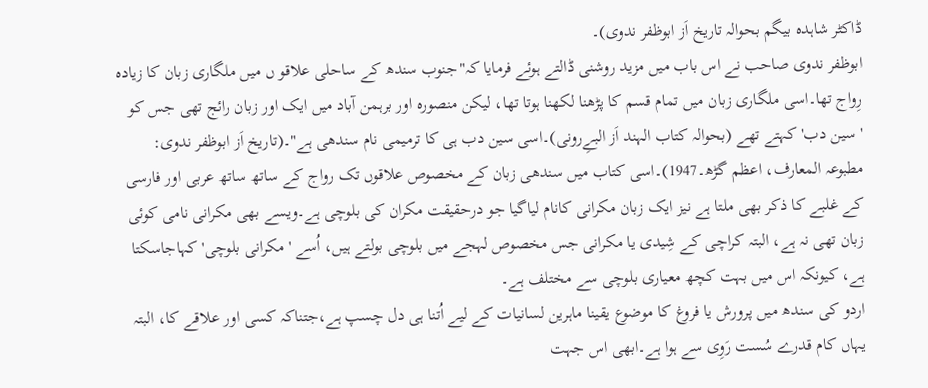ڈاکٹر شاہدہ بیگم بحوالہ تاریخ اَز ابوظفر ندوی)۔
ابوظفر ندوی صاحب نے اس باب میں مزید روشنی ڈالتے ہوئے فرمایا کہ"جنوب سندھ کے ساحلی علاقو ں میں ملگاری زبان کا زیادہ رِواج تھا۔اسی ملگاری زبان میں تمام قسم کا پڑھنا لکھنا ہوتا تھا، لیکن منصورہ اور برہمن آباد میں ایک اور زبان رائج تھی جس کو 'سین دب' کہتے تھے (بحوالہ کتاب الہند اَز البےِرونی)۔اسی سین دب ہی کا ترمیمی نام سندھی ہے"۔(تاریخ اَز ابوظفر ندوی: مطبوعہ المعارف، اعظم گڑھ۔1947)۔اسی کتاب میں سندھی زبان کے مخصوص علاقوں تک رواج کے ساتھ ساتھ عربی اور فارسی کے غلبے کا ذکر بھی ملتا ہے نیز ایک زبان مکرانی کانام لیاگیا جو درحقیقت مکران کی بلوچی ہے۔ویسے بھی مکرانی نامی کوئی زبان تھی نہ ہے، البتہ کراچی کے شِیدی یا مکرانی جس مخصوص لہجے میں بلوچی بولتے ہیں، اُسے 'مکرانی بلوچی' کہاجاسکتا ہے، کیونکہ اس میں بہت کچھ معیاری بلوچی سے مختلف ہے۔
اردو کی سندھ میں پرورش یا فروغ کا موضوع یقینا ماہرین لسانیات کے لیے اُتنا ہی دل چسپ ہے،جتناکہ کسی اور علاقے کا، البتہ یہاں کام قدرے سُست رَوِی سے ہوا ہے۔ابھی اس جہت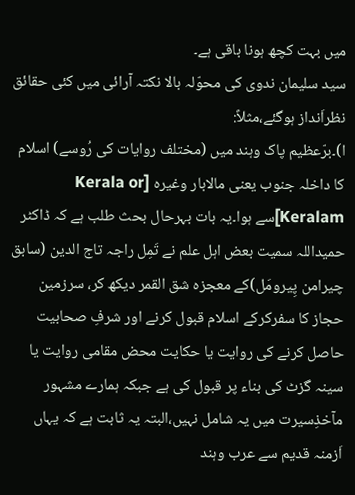میں بہت کچھ ہونا باقی ہے۔
سید سلیمان ندوی کی محوّلہ بالا نکتہ آرائی میں کئی حقائق نظراَنداز ہوگئے،مثلاً:
ا)۔برّعظیم پاک وہند میں (مختلف روایات کی رُوسے) اسلام کا داخلہ جنوب یعنی مالابار وغیرہ [Kerala or Keralam]سے ہوا۔یہ بات بہرحال بحث طلب ہے کہ ڈاکٹر حمیداللہ سمیت بعض اہل علم نے تَمِل راجہ تاج الدین (سابق چیرامن پِیرومَل)کے معجزہ شق القمر دیکھ کر، سرزمین حجاز کا سفرکرکے اسلام قبول کرنے اور شرفِ صحابیت حاصل کرنے کی روایت یا حکایت محض مقامی روایت یا سینہ گزٹ کی بناء پر قبول کی ہے جبکہ ہمارے مشہور مآخذِسیرت میں یہ شامل نہیں،البتہ یہ ثابت ہے کہ یہاں اَزمنہ قدیم سے عرب وہند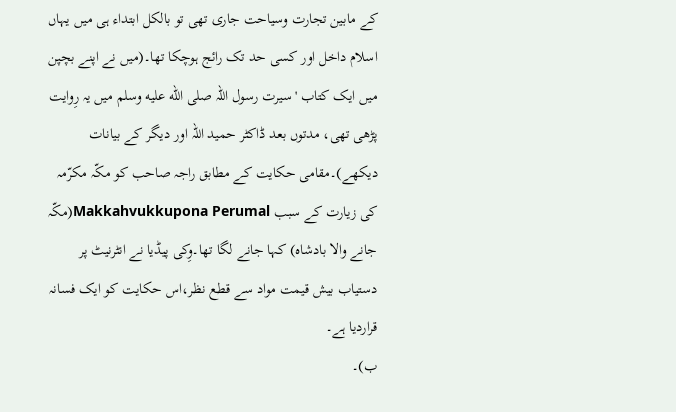کے مابین تجارت وسیاحت جاری تھی تو بالکل ابتداء ہی میں یہاں اسلام داخل اور کسی حد تک رائج ہوچکا تھا۔(میں نے اپنے بچپن میں ایک کتاب 'سیرت رسول اللہ صلى الله عليه وسلم میں یہ رِوایت پڑھی تھی، مدتوں بعد ڈاکٹر حمید اللہ اور دیگر کے بیانات دیکھے)۔مقامی حکایت کے مطابق راجہ صاحب کو مکّہ مکرّمہ کی زیارت کے سبب Makkahvukkupona Perumal(مکّہ جانے والا بادشاہ) کہا جانے لگا تھا۔وِکی پیڈیا نے انٹرنیٹ پر دستیاب بیش قیمت مواد سے قطع نظر،اس حکایت کو ایک فسانہ قراردیا ہے۔
ب)۔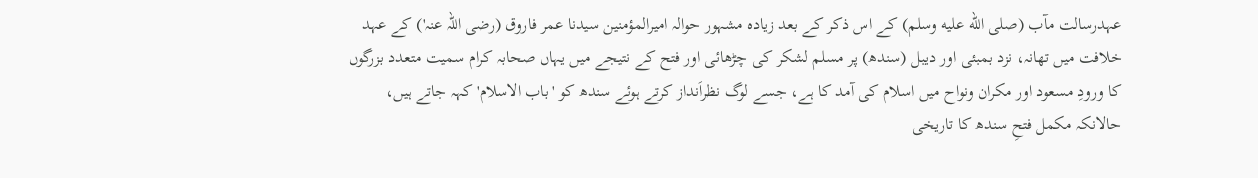عہدرسالت مآب (صلى الله عليه وسلم) کے اس ذکر کے بعد زیادہ مشہور حوالہ امیرالمؤمنین سیدنا عمر فاروق (رضی اللہ عنہ') کے عہد خلافت میں تھانہ، نزد بمبئی اور دیبل (سندھ) پر مسلم لشکر کی چڑھائی اور فتح کے نتیجے میں یہاں صحابہ کرام سمیت متعدد بزرگوں کا ورودِ مسعود اور مکران ونواح میں اسلام کی آمد کا ہے، جسے لوگ نظراَنداز کرتے ہوئے سندھ کو 'باب الاسلام' کہہ جاتے ہیں، حالانکہ مکمل فتحِ سندھ کا تاریخی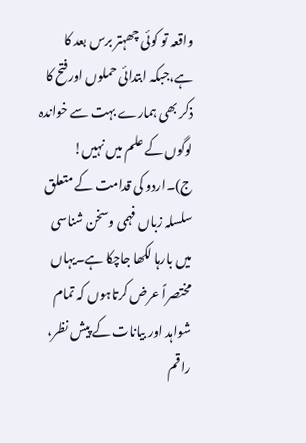واقعہ تو کوئی چھہتر برس بعد کا ہے،جبکہ ابتدائی حملوں اورفتح کا ذکر بھی ہمارے بہت سے خواندہ لوگوں کے علم میں نہیں!
ج)۔اردو کی قدامت کے متعلق سلسلہ زباں فہمی وسخن شناسی میں بارہا لکھا جاچکا ہے۔یہاں مختصراً عرض کرتاہوں کہ تمام شواہد اور بیانات کے پیش نظر، راقم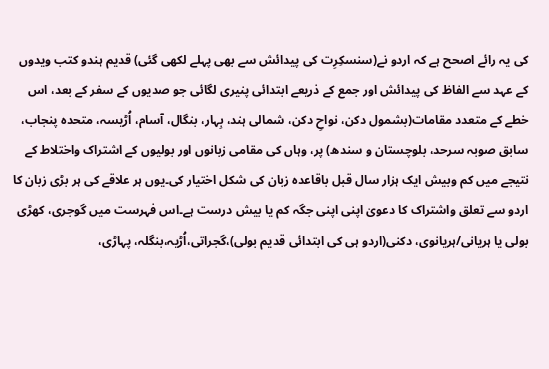کی یہ رائے اصحح ہے کہ اردو نے(سنسکِرِت کی پیدائش سے بھی پہلے لکھی گئی) قدیم ہندو کتب ویدوں کے عہد سے الفاظ کی پیدائش اور جمع کے ذریعے ابتدائی پنیری لگائی جو صدیوں کے سفر کے بعد، اس خطے کے متعدد مقامات(بشمول دکن، نواحِ دکن، شمالی ہند، بِہار، بنگال، آسام، اُڑیسہ، متحدہ پنجاب، سابق صوبہ سرحد، بلوچستان و سندھ) پر، وہاں کی مقامی زبانوں اور بولیوں کے اشتراک واختلاط کے نتیجے میں کم وبیش ایک ہزار سال قبل باقاعدہ زبان کی شکل اختیار کی۔یوں ہر علاقے کی ہر بڑی زبان کا اردو سے تعلق واشتراک کا دعویٰ اپنی اپنی جگہ کم یا بیش درست ہے۔اس فہرست میں گوجری، کھڑی بولی یا ہریانی/ہریانوی، دکنی(اردو ہی کی ابتدائی قدیم بولی)،گجراتی،اُڑیہ،بنگلہ، پہاڑی،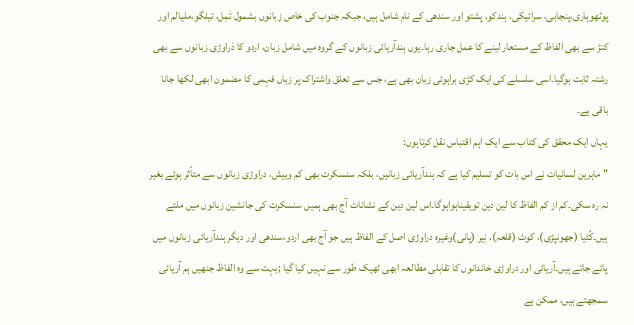پوٹھوہاری،پنجابی، سرائیکی، ہندکو، پشتو اور سندھی کے نام شامل ہیں، جبکہ جنوب کی خاص زبانوں بشمول تَمِل، تیلگو،ملیالم اور کنڑ سے بھی الفاظ کے مستعار لینے کا عمل جاری رہا۔یوں ہندآریائی زبانوں کے گروہ میں شامل زبان، اردو کا دَراوڑی زبانوں سے بھی رشتہ ثابت ہوگیا۔اسی سلسلے کی ایک کڑی براہوئی زبان بھی ہے، جس سے تعلق واشتراک پر زباں فہمی کا مضمون ابھی لکھا جانا باقی ہے۔
یہاں ایک محقق کی کتاب سے ایک اہم اقتباس نقل کرتاہوں:
"ماہرین لسانیات نے اس بات کو تسلیم کیا ہے کہ ہندآریائی زبانیں، بلکہ سنسکرت بھی کم وبیش، دراوڑی زبانوں سے متأثر ہوئے بغیر نہ رہ سکی۔کم از کم الفاظ کا لین دین تویقیناہواہوگا۔اس لین دین کے نشانات آج بھی ہمیں سنسکرت کی جانشین زبانوں میں ملتے ہیں۔کُٹیا (جھونپڑی)، کوٹ (قلعہ)، نِیر (پانی)وغیرہ دراوڑی اصل کے الفاظ ہیں جو آج بھی اردو،سندھی اور دیگر ہندآریائی زبانوں میں پائے جاتے ہیں۔آریائی اور دراوڑی خاندانوں کا تقابلی مطالعہ ابھی ٹھیک طور سے نہیں کیا گیا ;بہت سے وہ الفاظ جنھیں ہم آریائی سمجھتے ہیں، ممکن ہے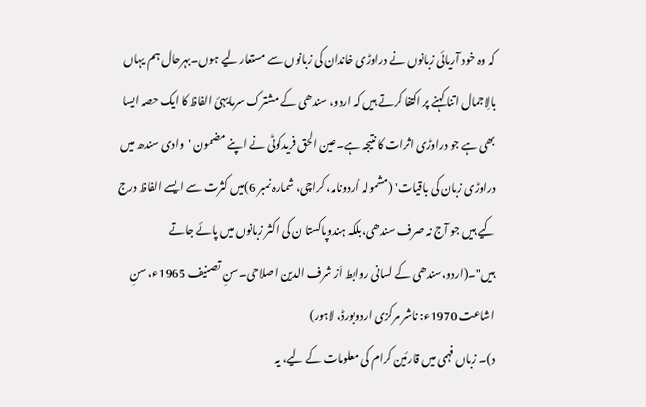کہ وہ خود آریائی زبانوں نے دراوڑی خاندان کی زبانوں سے مستعار لیے ہوں۔بہرحال ہم یہاں بالِاجمال اتنا کہنے پر اکتفا کرتے ہیں کہ اردو، سندھی کے مشترک سرمایہئ الفاظ کا ایک حصہ ایسا بھی ہے جو دراوڑی اثرات کا نتیجہ ہے۔عین الحق فریدکوٹی نے اپنے مضمون 'وادی سندھ میں دراوڑی زبان کی باقیات' (مشمولہ اُردونامہ، کراچی، شمارہ نمبر 6)میں کثرت سے ایسے الفاظ درج کیے ہیں جو آج نہ صرف سندھی،بلکہ ہندوپاکستا ن کی اکثر زبانوں میں پائے جاتے ہیں"۔(اردو،سندھی کے لسانی روابط اَز شرف الدین اصلاحی۔سنِ تصنیف 1965ء، سنِ اشاعت 1970ء: ناشر مرکزی اردوبورڈ، لاہور)
د)۔ زباں فہمی میں قارئین کرام کی معلومات کے لیے، یہ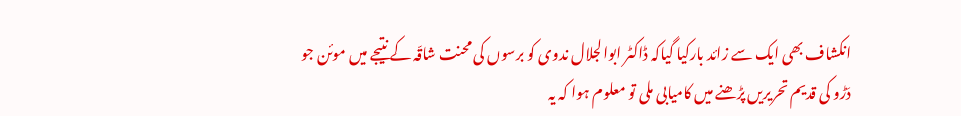انکشاف بھی ایک سے زائد بارکیا گیاکہ ڈاکٹر ابوالجلال ندوی کو برسوں کی محنت شاقّہ کے نتیجے میں موئن جو دَڑو کی قدیم تحریریں پڑھنے میں کامیابی ملی تو معلوم ہوا کہ یہ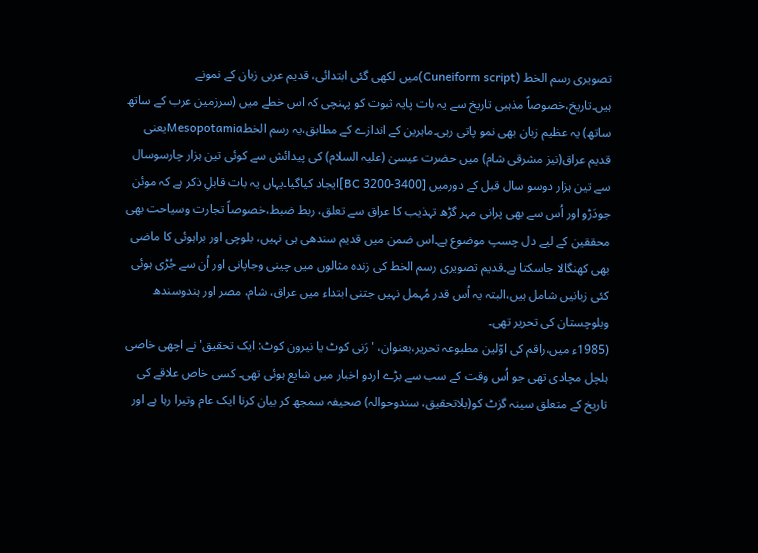تصویری رسم الخط (Cuneiform script)میں لکھی گئی ابتدائی، قدیم عربی زبان کے نمونے ہیں۔تاریخ،خصوصاً مذہبی تاریخ سے یہ بات پایہ ثبوت کو پہنچی کہ اس خطے میں (سرزمین عرب کے ساتھ ساتھ) یہ عظیم زبان بھی نمو پاتی رہی۔ماہرین کے اندازے کے مطابق،یہ رسم الخطMesopotamiaیعنی قدیم عراق(نیز مشرقی شام) میں حضرت عیسیٰ (علیہ السلام) کی پیدائش سے کوئی تین ہزار چارسوسال سے تین ہزار دوسو سال قبل کے دورمیں [3400-3200 BC]ایجاد کیاگیا۔یہاں یہ بات قابلِ ذکر ہے کہ موئن جودَڑو اور اُس سے بھی پرانی مہر گڑھ تہذیب کا عراق سے تعلق، ربط ضبط،خصوصاً تجارت وسیاحت بھی محققین کے لیے دل چسپ موضوع ہے۔اس ضمن میں قدیم سندھی ہی نہیں، بلوچی اور براہوئی کا ماضی بھی کھنگالا جاسکتا ہے۔قدیم تصویری رسم الخط کی زندہ مثالوں میں چینی وجاپانی اور اُن سے جُڑی ہوئی کئی زبانیں شامل ہیں،البتہ یہ اُس قدر مُہمل نہیں جتنی ابتداء میں عراق، شام، مصر اور ہندوسندھ وبلوچستان کی تحریر تھی۔
(1985ء میں،راقم کی اوّلین مطبوعہ تحریر،بعنوان، 'رَنی کوٹ یا نیرون کوٹ: ایک تحقیق' نے اچھی خاصی ہلچل مچادی تھی جو اُس وقت کے سب سے بڑے اردو اخبار میں شایع ہوئی تھی۔ کسی خاص علاقے کی تاریخ کے متعلق سینہ گزٹ کو(بلاتحقیق، سندوحوالہ) صحیفہ سمجھ کر بیان کرنا ایک عام وتیرا رہا ہے اور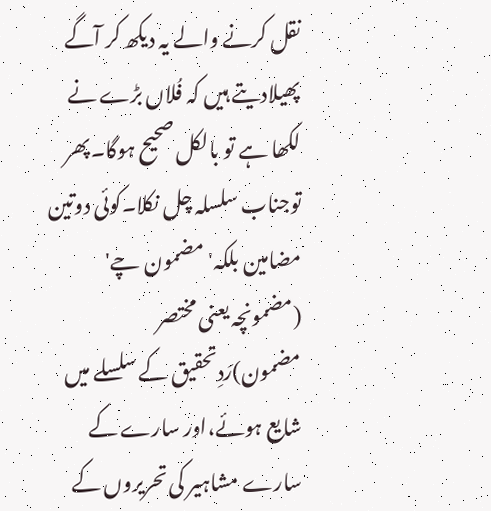نقل کرنے والے یہ دیکھ کر آگے پھیلادیتے ہیں کہ فُلاں بڑے نے لکھا ہے تو بالکل صحیح ہوگا۔پھر توجناب سلسلہ چل نکلا۔کوئی دوتین مضامین بلکہ'مضمون چے' (مضمونچہ یعنی مختصر مضمون)رَدِتحقیق کے سلسلے میں شایع ہوئے،اور سارے کے سارے مشاہیر کی تحریروں کے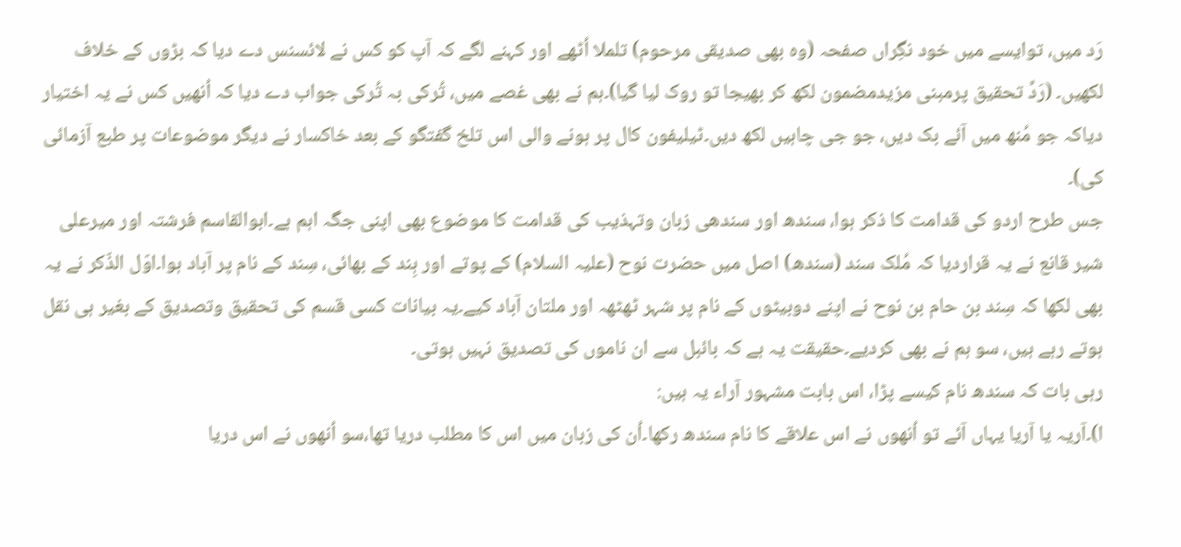رَد میں، توایسے میں خود نگِراں صفحہ (وہ بھی صدیقی مرحوم) تلملا اُٹھے اور کہنے لگے کہ آپ کو کس نے لائسنس دے دیا کہ بڑوں کے خلاف لکھیں۔ (رَدِّ تحقیق پرمبنی مزیدمضمون لکھ کر بھیجا تو روک لیا گیا)۔ہم نے بھی غصے میں، تُرکی بہ تُرکی جواب دے دیا کہ اُنھیں کس نے یہ اختیار دیاکہ جو مُنھ میں آئے بک دیں، جو جی چاہیں لکھ دیں۔ٹیلیفون کال پر ہونے والی اس تلخ گفتگو کے بعد خاکسار نے دیگر موضوعات پر طبع آزمائی کی)۔
جس طرح اردو کی قدامت کا ذکر ہوا، سندھ اور سندھی زبان وتہذیب کی قدامت کا موضوع بھی اپنی جگہ اہم ہے۔ابوالقاسم فرشتہ اور میرعلی شیر قانع نے یہ قراردیا کہ مُلک سند (سندھ) اصل میں حضرت نوح (علیہ السلام) کے پوتے اور ہِند کے بھائی، سِند کے نام پر آباد ہوا۔اوّل الذّکر نے یہ بھی لکھا کہ سِند بن حام بن نوح نے اپنے دوبیٹوں کے نام پر شہر ٹھٹھہ اور ملتان آباد کیے۔یہ بیانات کسی قسم کی تحقیق وتصدیق کے بغیر ہی نقل ہوتے رہے ہیں، سو ہم نے بھی کردیے۔حقیقت یہ ہے کہ بائبل سے ان ناموں کی تصدیق نہیں ہوتی۔
رہی بات کہ سندھ نام کیسے پڑا، اس بابت مشہور آراء یہ ہیں:
ا)۔آریہ یا آریا یہاں آئے تو اُنھوں نے اس علاقے کا نام سندھ رکھا۔اُن کی زبان میں اس کا مطلب دریا تھا،سو اُنھوں نے اس دریا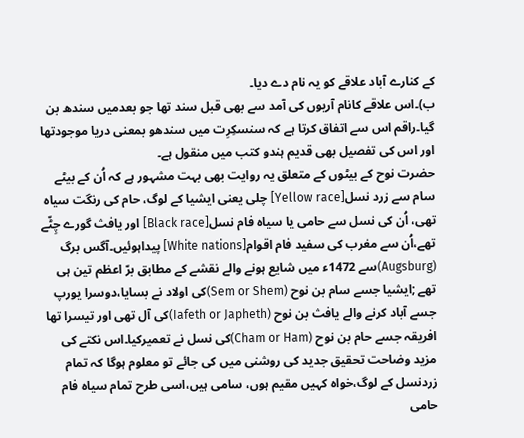کے کنارے آباد علاقے کو یہ نام دے دیا۔
ب)۔اس علاقے کانام آریوں کی آمد سے بھی قبل سند تھا جو بعدمیں سندھ بن گیا۔راقم اس سے اتفاق کرتا ہے کہ سنسکِرِت میں سندھو بمعنی دریا موجودتھا اور اس کی تفصیل بھی قدیم ہندو کتب میں منقول ہے۔
حضرت نوح کے بیٹوں کے متعلق یہ روایت بھی بہت مشہور ہے کہ اُن کے بیٹے سام سے زرد نسل[Yellow race] چلی یعنی ایشیا کے لوگ، حام کی رنگت سیاہ تھی، اُن کی نسل سے حامی یا سیاہ فام نسل[Black race] اور یافث گورے چِٹّے تھے،اُن سے مغرب کی سفید فام اقوام[White nations] پیداہوئیں۔آگس برگ (Augsburg)سے 1472ء میں شایع ہونے والے نقشے کے مطابق برّ اعظم تین ہی تھے ;ایشیا جسے سام بن نوح (Sem or Shem)کی اولاد نے بسایا،دوسرا یورپ جسے آباد کرنے والے یافث بن نوح (Iafeth or Japheth)کی آل تھی اور تیسرا تھا افریقہ جسے حام بن نوح (Cham or Ham)کی نسل نے تعمیرکیا۔اس نکتے کی مزید وضاحت تحقیق جدید کی روشنی میں کی جائے تو معلوم ہوگا کہ تمام زردنسل کے لوگ،خواہ کہیں مقیم ہوں، سامی ہیں،اسی طرح تمام سیاہ فام حامی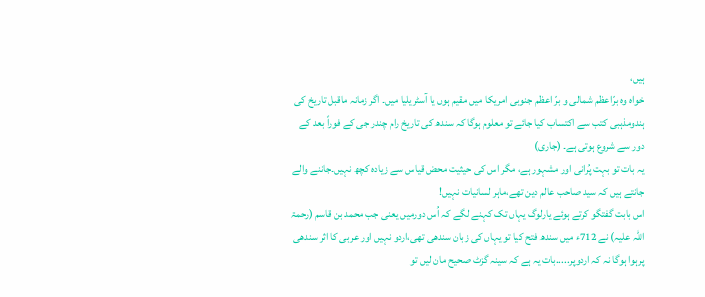ہیں،
خواہ وہ برّاعظم شمالی و برّ اعظم جنوبی امریکا میں مقیم ہوں یا آسٹریلیا میں۔ اگر زمانہ ماقبل تاریخ کی ہندومذہبی کتب سے اکتساب کیا جائے تو معلوم ہوگا کہ سندھ کی تاریخ رام چندر جی کے فوراً بعد کے دور سے شروع ہوتی ہے۔ (جاری)
یہ بات تو بہت پُرانی اور مشہور ہے، مگر اس کی حیثیت محض قیاس سے زیادہ کچھ نہیں۔جاننے والے جانتے ہیں کہ سید صاحب عالم دین تھے،ماہر لسانیات نہیں!
اس بابت گفتگو کرتے ہوئے یارلوگ یہاں تک کہنے لگے کہ اُس دورمیں یعنی جب محمد بن قاسم (رحمۃ اللہ علیہ) نے 712ء میں سندھ فتح کیا تو یہاں کی زبان سندھی تھی،اردو نہیں اور عربی کا اثر سندھی پرہوا ہوگا نہ کہ اردوپر.....بات یہ ہے کہ سینہ گزٹ صحیح مان لیں تو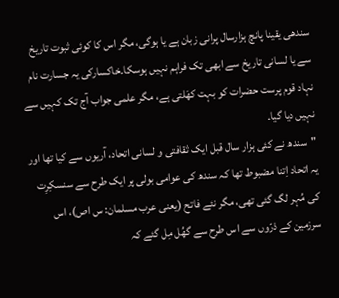سندھی یقینا پانچ ہزارسال پرانی زبان ہے یا ہوگی، مگر اس کا کوئی ثبوت تاریخ سے یا لسانی تاریخ سے ابھی تک فراہم نہیں ہوسکا۔خاکسارکی یہ جسارت نام نہاد قوم پرست حضرات کو بہت کھَلتی ہے، مگر علمی جواب آج تک کہیں سے نہیں دیا گیا۔
"سندھ نے کئی ہزار سال قبل ایک ثقافتی و لسانی اتحاد، آریوں سے کیا تھا اور یہ اتحاد اِتنا مضبوط تھا کہ سندھ کی عوامی بولی پر ایک طرح سے سنسکِرِت کی مُہر لگ گئی تھی، مگر نئے فاتح (یعنی عرب مسلمان: س اص)، اس سرزمین کے ذرّوں سے اس طرح سے گھُل مِل گئے کہ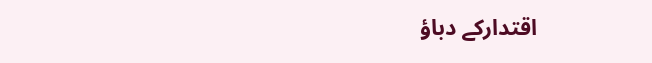اقتدارکے دباؤ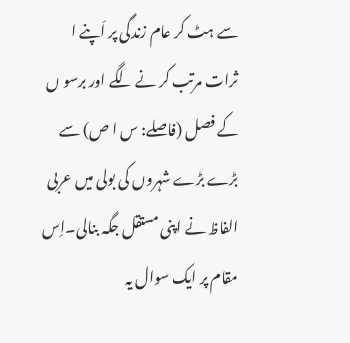سے ہٹ کر عام زندگی پر اَپنے ا ثرات مرتب کر نے لگے اور برسو ں کے فصل (فاصلے: س ا ص) سے بڑے بڑے شہروں کی بولی میں عربی الفاظ نے اپنی مستقل جگہ بنالی۔اِس مقام پر ایک سوال یہ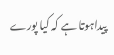پیداہوتا ہے کہ کیا پورے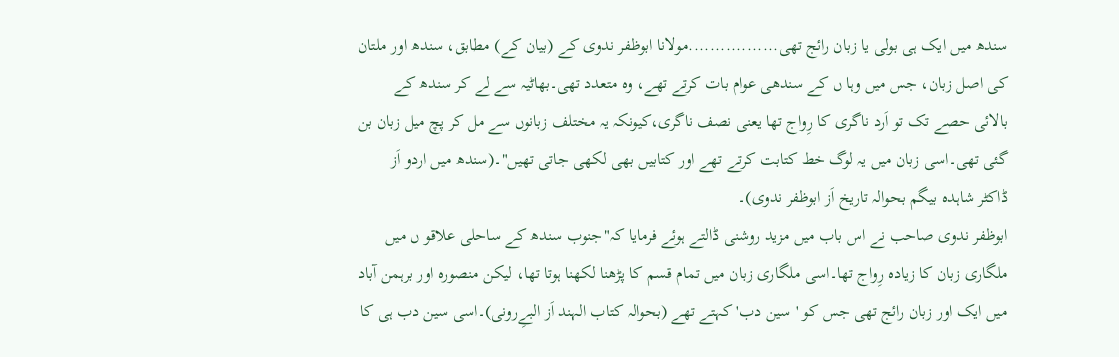سندھ میں ایک ہی بولی یا زبان رائج تھی.................مولانا ابوظفر ندوی کے (بیان کے) مطابق، سندھ اور ملتان کی اصل زبان، جس میں وہا ں کے سندھی عوام بات کرتے تھے، وہ متعدد تھی۔بھاٹیہ سے لے کر سندھ کے بالائی حصے تک تو اَرد ناگری کا رِواج تھا یعنی نصف ناگری،کیونکہ یہ مختلف زبانوں سے مل کر پچ میل زبان بن گئی تھی۔اسی زبان میں یہ لوگ خط کتابت کرتے تھے اور کتابیں بھی لکھی جاتی تھیں"۔(سندھ میں اردو اَز ڈاکٹر شاہدہ بیگم بحوالہ تاریخ اَز ابوظفر ندوی)۔
ابوظفر ندوی صاحب نے اس باب میں مزید روشنی ڈالتے ہوئے فرمایا کہ"جنوب سندھ کے ساحلی علاقو ں میں ملگاری زبان کا زیادہ رِواج تھا۔اسی ملگاری زبان میں تمام قسم کا پڑھنا لکھنا ہوتا تھا، لیکن منصورہ اور برہمن آباد میں ایک اور زبان رائج تھی جس کو 'سین دب' کہتے تھے (بحوالہ کتاب الہند اَز البےِرونی)۔اسی سین دب ہی کا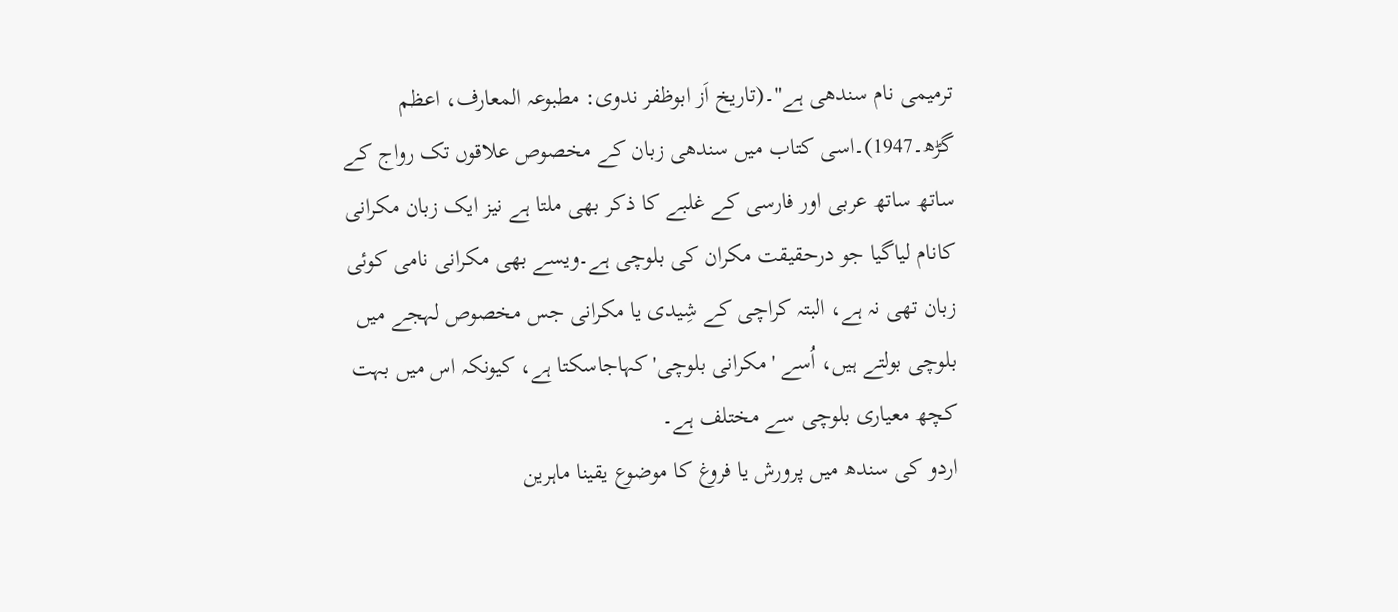ترمیمی نام سندھی ہے"۔(تاریخ اَز ابوظفر ندوی: مطبوعہ المعارف، اعظم گڑھ۔1947)۔اسی کتاب میں سندھی زبان کے مخصوص علاقوں تک رواج کے ساتھ ساتھ عربی اور فارسی کے غلبے کا ذکر بھی ملتا ہے نیز ایک زبان مکرانی کانام لیاگیا جو درحقیقت مکران کی بلوچی ہے۔ویسے بھی مکرانی نامی کوئی زبان تھی نہ ہے، البتہ کراچی کے شِیدی یا مکرانی جس مخصوص لہجے میں بلوچی بولتے ہیں، اُسے 'مکرانی بلوچی' کہاجاسکتا ہے، کیونکہ اس میں بہت کچھ معیاری بلوچی سے مختلف ہے۔
اردو کی سندھ میں پرورش یا فروغ کا موضوع یقینا ماہرین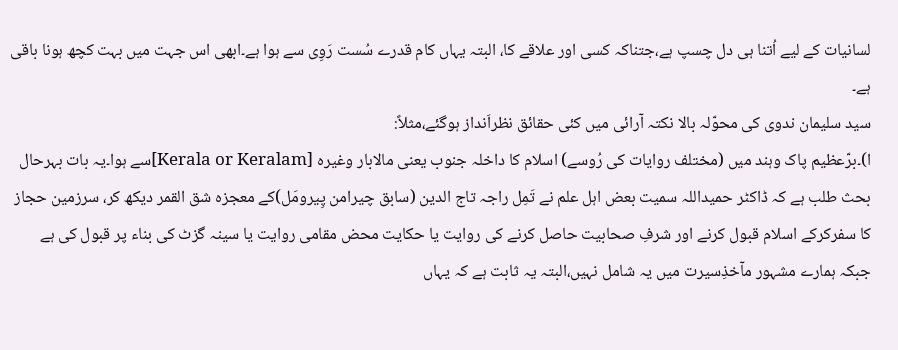لسانیات کے لیے اُتنا ہی دل چسپ ہے،جتناکہ کسی اور علاقے کا، البتہ یہاں کام قدرے سُست رَوِی سے ہوا ہے۔ابھی اس جہت میں بہت کچھ ہونا باقی ہے۔
سید سلیمان ندوی کی محوّلہ بالا نکتہ آرائی میں کئی حقائق نظراَنداز ہوگئے،مثلاً:
ا)۔برّعظیم پاک وہند میں (مختلف روایات کی رُوسے) اسلام کا داخلہ جنوب یعنی مالابار وغیرہ [Kerala or Keralam]سے ہوا۔یہ بات بہرحال بحث طلب ہے کہ ڈاکٹر حمیداللہ سمیت بعض اہل علم نے تَمِل راجہ تاج الدین (سابق چیرامن پِیرومَل)کے معجزہ شق القمر دیکھ کر، سرزمین حجاز کا سفرکرکے اسلام قبول کرنے اور شرفِ صحابیت حاصل کرنے کی روایت یا حکایت محض مقامی روایت یا سینہ گزٹ کی بناء پر قبول کی ہے جبکہ ہمارے مشہور مآخذِسیرت میں یہ شامل نہیں،البتہ یہ ثابت ہے کہ یہاں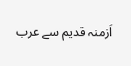اَزمنہ قدیم سے عرب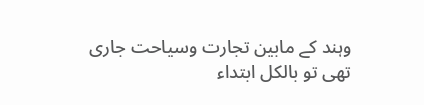وہند کے مابین تجارت وسیاحت جاری تھی تو بالکل ابتداء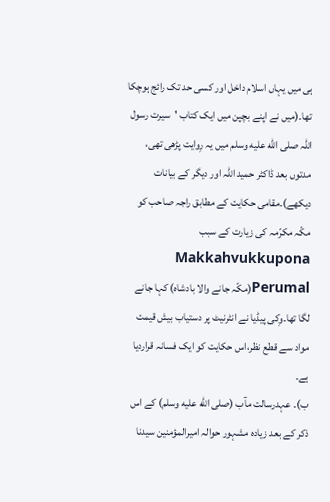ہی میں یہاں اسلام داخل اور کسی حد تک رائج ہوچکا تھا۔(میں نے اپنے بچپن میں ایک کتاب 'سیرت رسول اللہ صلى الله عليه وسلم میں یہ رِوایت پڑھی تھی، مدتوں بعد ڈاکٹر حمید اللہ اور دیگر کے بیانات دیکھے)۔مقامی حکایت کے مطابق راجہ صاحب کو مکّہ مکرّمہ کی زیارت کے سبب Makkahvukkupona Perumal(مکّہ جانے والا بادشاہ) کہا جانے لگا تھا۔وِکی پیڈیا نے انٹرنیٹ پر دستیاب بیش قیمت مواد سے قطع نظر،اس حکایت کو ایک فسانہ قراردیا ہے۔
ب)۔ عہدرسالت مآب (صلى الله عليه وسلم) کے اس ذکر کے بعد زیادہ مشہور حوالہ امیرالمؤمنین سیدنا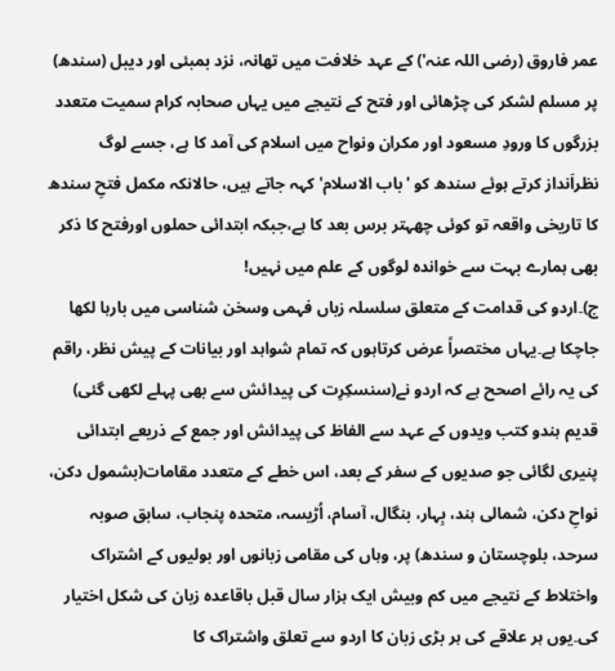عمر فاروق (رضی اللہ عنہ') کے عہد خلافت میں تھانہ، نزد بمبئی اور دیبل (سندھ) پر مسلم لشکر کی چڑھائی اور فتح کے نتیجے میں یہاں صحابہ کرام سمیت متعدد بزرگوں کا ورودِ مسعود اور مکران ونواح میں اسلام کی آمد کا ہے، جسے لوگ نظراَنداز کرتے ہوئے سندھ کو 'باب الاسلام' کہہ جاتے ہیں، حالانکہ مکمل فتحِ سندھ کا تاریخی واقعہ تو کوئی چھہتر برس بعد کا ہے،جبکہ ابتدائی حملوں اورفتح کا ذکر بھی ہمارے بہت سے خواندہ لوگوں کے علم میں نہیں!
ج)۔اردو کی قدامت کے متعلق سلسلہ زباں فہمی وسخن شناسی میں بارہا لکھا جاچکا ہے۔یہاں مختصراً عرض کرتاہوں کہ تمام شواہد اور بیانات کے پیش نظر، راقم کی یہ رائے اصحح ہے کہ اردو نے(سنسکِرِت کی پیدائش سے بھی پہلے لکھی گئی) قدیم ہندو کتب ویدوں کے عہد سے الفاظ کی پیدائش اور جمع کے ذریعے ابتدائی پنیری لگائی جو صدیوں کے سفر کے بعد، اس خطے کے متعدد مقامات(بشمول دکن، نواحِ دکن، شمالی ہند، بِہار، بنگال، آسام، اُڑیسہ، متحدہ پنجاب، سابق صوبہ سرحد، بلوچستان و سندھ) پر، وہاں کی مقامی زبانوں اور بولیوں کے اشتراک واختلاط کے نتیجے میں کم وبیش ایک ہزار سال قبل باقاعدہ زبان کی شکل اختیار کی۔یوں ہر علاقے کی ہر بڑی زبان کا اردو سے تعلق واشتراک کا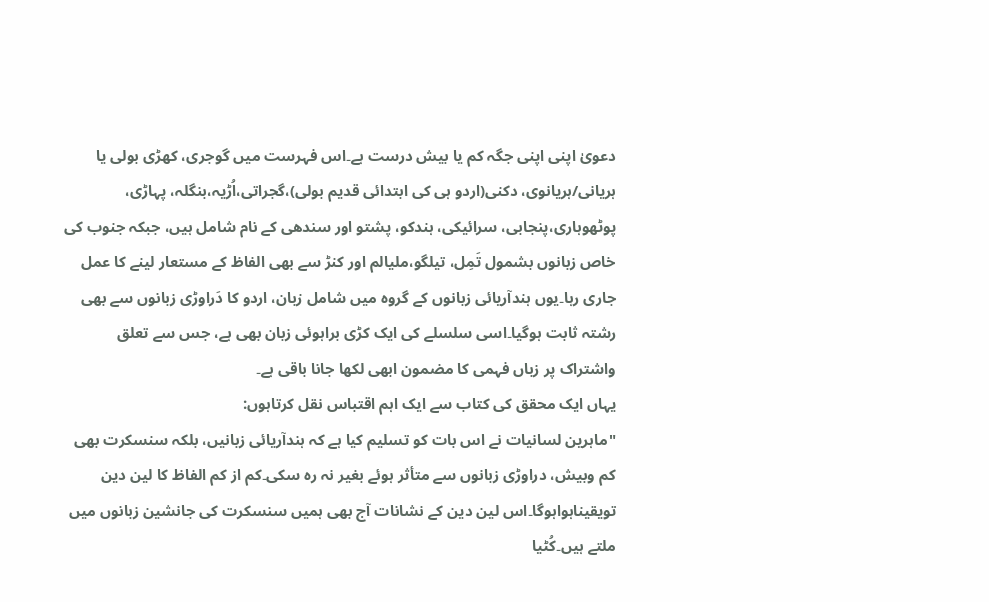دعویٰ اپنی اپنی جگہ کم یا بیش درست ہے۔اس فہرست میں گوجری، کھڑی بولی یا ہریانی/ہریانوی، دکنی(اردو ہی کی ابتدائی قدیم بولی)،گجراتی،اُڑیہ،بنگلہ، پہاڑی، پوٹھوہاری،پنجابی، سرائیکی، ہندکو، پشتو اور سندھی کے نام شامل ہیں، جبکہ جنوب کی خاص زبانوں بشمول تَمِل، تیلگو،ملیالم اور کنڑ سے بھی الفاظ کے مستعار لینے کا عمل جاری رہا۔یوں ہندآریائی زبانوں کے گروہ میں شامل زبان، اردو کا دَراوڑی زبانوں سے بھی رشتہ ثابت ہوگیا۔اسی سلسلے کی ایک کڑی براہوئی زبان بھی ہے، جس سے تعلق واشتراک پر زباں فہمی کا مضمون ابھی لکھا جانا باقی ہے۔
یہاں ایک محقق کی کتاب سے ایک اہم اقتباس نقل کرتاہوں:
"ماہرین لسانیات نے اس بات کو تسلیم کیا ہے کہ ہندآریائی زبانیں، بلکہ سنسکرت بھی کم وبیش، دراوڑی زبانوں سے متأثر ہوئے بغیر نہ رہ سکی۔کم از کم الفاظ کا لین دین تویقیناہواہوگا۔اس لین دین کے نشانات آج بھی ہمیں سنسکرت کی جانشین زبانوں میں ملتے ہیں۔کُٹیا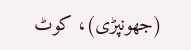(جھونپڑی)، کوٹ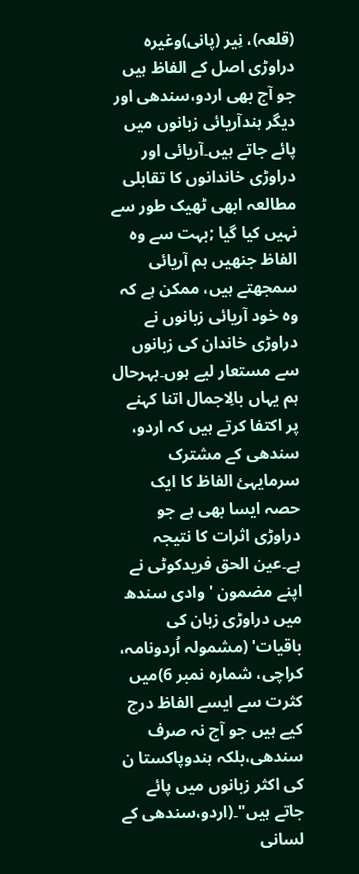(قلعہ)، نِیر (پانی)وغیرہ دراوڑی اصل کے الفاظ ہیں جو آج بھی اردو،سندھی اور دیگر ہندآریائی زبانوں میں پائے جاتے ہیں۔آریائی اور دراوڑی خاندانوں کا تقابلی مطالعہ ابھی ٹھیک طور سے نہیں کیا گیا ;بہت سے وہ الفاظ جنھیں ہم آریائی سمجھتے ہیں، ممکن ہے کہ وہ خود آریائی زبانوں نے دراوڑی خاندان کی زبانوں سے مستعار لیے ہوں۔بہرحال ہم یہاں بالِاجمال اتنا کہنے پر اکتفا کرتے ہیں کہ اردو، سندھی کے مشترک سرمایہئ الفاظ کا ایک حصہ ایسا بھی ہے جو دراوڑی اثرات کا نتیجہ ہے۔عین الحق فریدکوٹی نے اپنے مضمون 'وادی سندھ میں دراوڑی زبان کی باقیات' (مشمولہ اُردونامہ، کراچی، شمارہ نمبر 6)میں کثرت سے ایسے الفاظ درج کیے ہیں جو آج نہ صرف سندھی،بلکہ ہندوپاکستا ن کی اکثر زبانوں میں پائے جاتے ہیں"۔(اردو،سندھی کے لسانی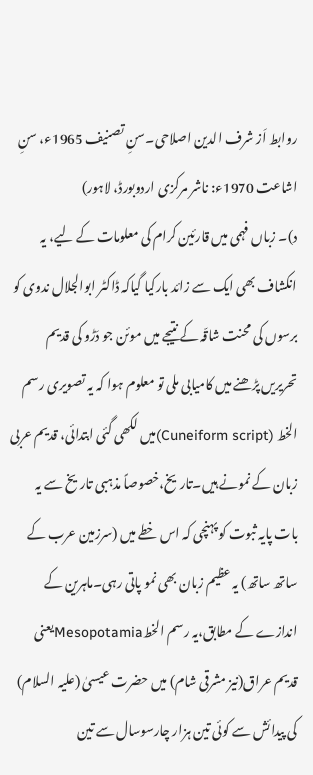روابط اَز شرف الدین اصلاحی۔سنِ تصنیف 1965ء، سنِ اشاعت 1970ء: ناشر مرکزی اردوبورڈ، لاہور)
د)۔ زباں فہمی میں قارئین کرام کی معلومات کے لیے، یہ انکشاف بھی ایک سے زائد بارکیا گیاکہ ڈاکٹر ابوالجلال ندوی کو برسوں کی محنت شاقّہ کے نتیجے میں موئن جو دَڑو کی قدیم تحریریں پڑھنے میں کامیابی ملی تو معلوم ہوا کہ یہ تصویری رسم الخط (Cuneiform script)میں لکھی گئی ابتدائی، قدیم عربی زبان کے نمونے ہیں۔تاریخ،خصوصاً مذہبی تاریخ سے یہ بات پایہ ثبوت کو پہنچی کہ اس خطے میں (سرزمین عرب کے ساتھ ساتھ) یہ عظیم زبان بھی نمو پاتی رہی۔ماہرین کے اندازے کے مطابق،یہ رسم الخطMesopotamiaیعنی قدیم عراق(نیز مشرقی شام) میں حضرت عیسیٰ (علیہ السلام) کی پیدائش سے کوئی تین ہزار چارسوسال سے تین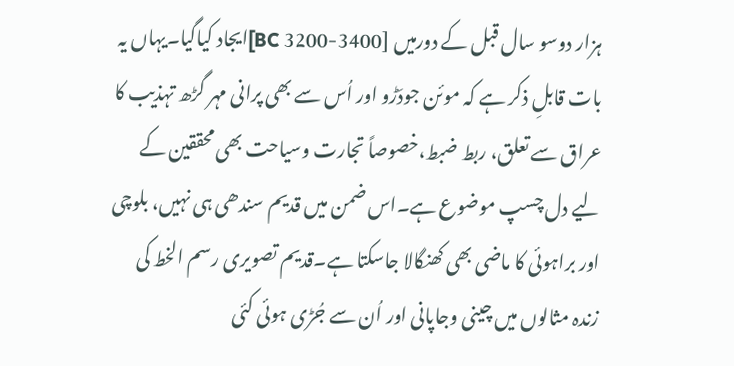ہزار دوسو سال قبل کے دورمیں [3400-3200 BC]ایجاد کیاگیا۔یہاں یہ بات قابلِ ذکر ہے کہ موئن جودَڑو اور اُس سے بھی پرانی مہر گڑھ تہذیب کا عراق سے تعلق، ربط ضبط،خصوصاً تجارت وسیاحت بھی محققین کے لیے دل چسپ موضوع ہے۔اس ضمن میں قدیم سندھی ہی نہیں، بلوچی اور براہوئی کا ماضی بھی کھنگالا جاسکتا ہے۔قدیم تصویری رسم الخط کی زندہ مثالوں میں چینی وجاپانی اور اُن سے جُڑی ہوئی کئی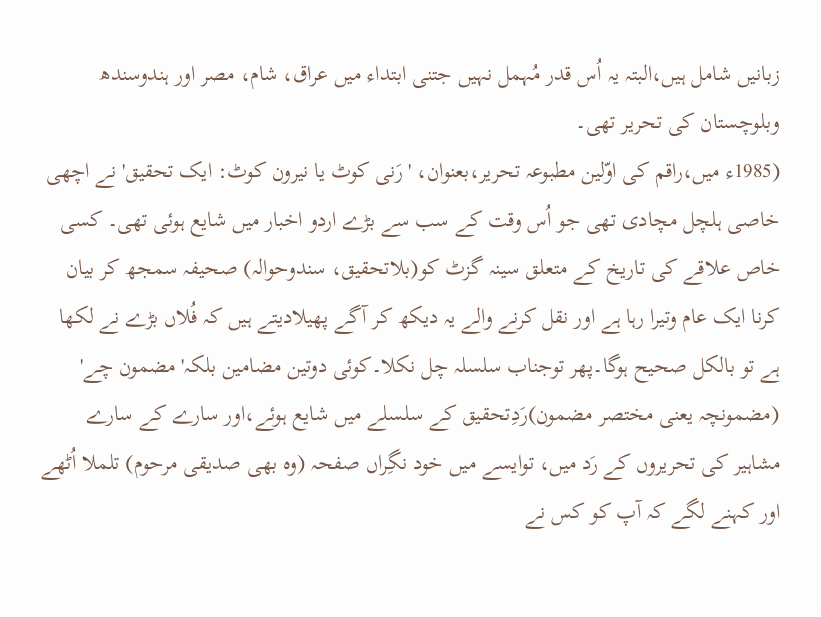زبانیں شامل ہیں،البتہ یہ اُس قدر مُہمل نہیں جتنی ابتداء میں عراق، شام، مصر اور ہندوسندھ وبلوچستان کی تحریر تھی۔
(1985ء میں،راقم کی اوّلین مطبوعہ تحریر،بعنوان، 'رَنی کوٹ یا نیرون کوٹ: ایک تحقیق' نے اچھی خاصی ہلچل مچادی تھی جو اُس وقت کے سب سے بڑے اردو اخبار میں شایع ہوئی تھی۔ کسی خاص علاقے کی تاریخ کے متعلق سینہ گزٹ کو(بلاتحقیق، سندوحوالہ) صحیفہ سمجھ کر بیان کرنا ایک عام وتیرا رہا ہے اور نقل کرنے والے یہ دیکھ کر آگے پھیلادیتے ہیں کہ فُلاں بڑے نے لکھا ہے تو بالکل صحیح ہوگا۔پھر توجناب سلسلہ چل نکلا۔کوئی دوتین مضامین بلکہ'مضمون چے' (مضمونچہ یعنی مختصر مضمون)رَدِتحقیق کے سلسلے میں شایع ہوئے،اور سارے کے سارے مشاہیر کی تحریروں کے رَد میں، توایسے میں خود نگِراں صفحہ (وہ بھی صدیقی مرحوم) تلملا اُٹھے اور کہنے لگے کہ آپ کو کس نے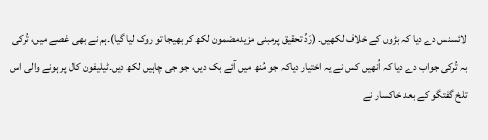لائسنس دے دیا کہ بڑوں کے خلاف لکھیں۔ (رَدِّ تحقیق پرمبنی مزیدمضمون لکھ کر بھیجا تو روک لیا گیا)۔ہم نے بھی غصے میں، تُرکی بہ تُرکی جواب دے دیا کہ اُنھیں کس نے یہ اختیار دیاکہ جو مُنھ میں آئے بک دیں، جو جی چاہیں لکھ دیں۔ٹیلیفون کال پر ہونے والی اس تلخ گفتگو کے بعد خاکسار نے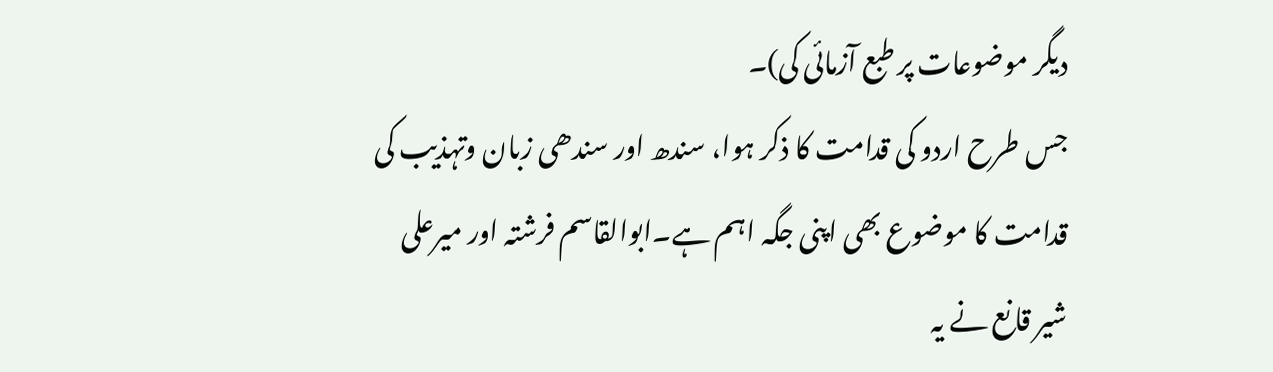دیگر موضوعات پر طبع آزمائی کی)۔
جس طرح اردو کی قدامت کا ذکر ہوا، سندھ اور سندھی زبان وتہذیب کی قدامت کا موضوع بھی اپنی جگہ اہم ہے۔ابوالقاسم فرشتہ اور میرعلی شیر قانع نے یہ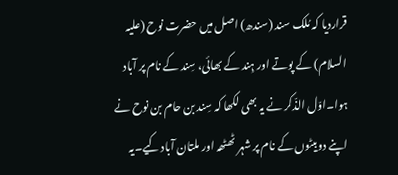قراردیا کہ مُلک سند (سندھ) اصل میں حضرت نوح (علیہ السلام) کے پوتے اور ہِند کے بھائی، سِند کے نام پر آباد ہوا۔اوّل الذّکر نے یہ بھی لکھا کہ سِند بن حام بن نوح نے اپنے دوبیٹوں کے نام پر شہر ٹھٹھہ اور ملتان آباد کیے۔یہ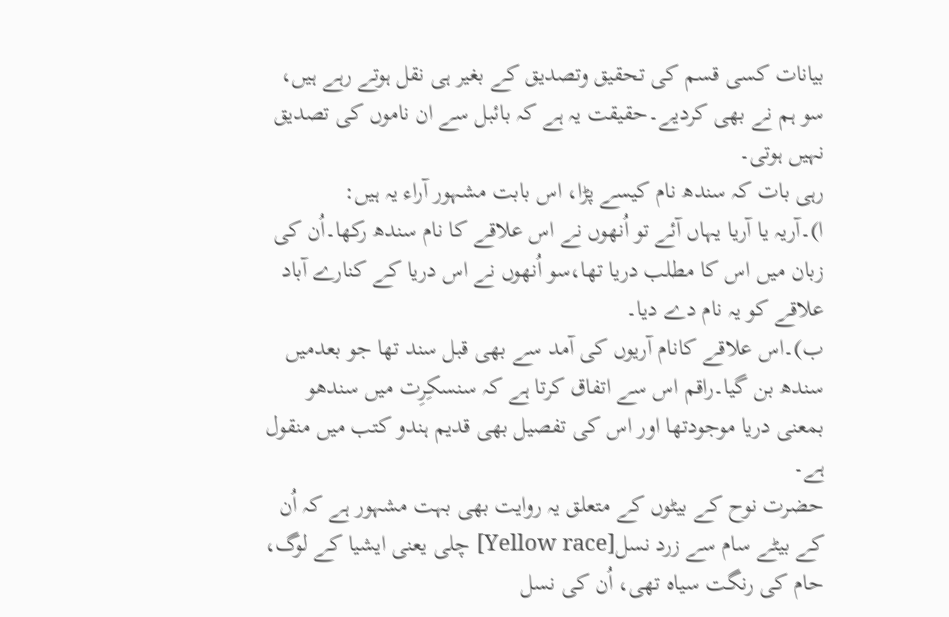بیانات کسی قسم کی تحقیق وتصدیق کے بغیر ہی نقل ہوتے رہے ہیں، سو ہم نے بھی کردیے۔حقیقت یہ ہے کہ بائبل سے ان ناموں کی تصدیق نہیں ہوتی۔
رہی بات کہ سندھ نام کیسے پڑا، اس بابت مشہور آراء یہ ہیں:
ا)۔آریہ یا آریا یہاں آئے تو اُنھوں نے اس علاقے کا نام سندھ رکھا۔اُن کی زبان میں اس کا مطلب دریا تھا،سو اُنھوں نے اس دریا کے کنارے آباد علاقے کو یہ نام دے دیا۔
ب)۔اس علاقے کانام آریوں کی آمد سے بھی قبل سند تھا جو بعدمیں سندھ بن گیا۔راقم اس سے اتفاق کرتا ہے کہ سنسکِرِت میں سندھو بمعنی دریا موجودتھا اور اس کی تفصیل بھی قدیم ہندو کتب میں منقول ہے۔
حضرت نوح کے بیٹوں کے متعلق یہ روایت بھی بہت مشہور ہے کہ اُن کے بیٹے سام سے زرد نسل[Yellow race] چلی یعنی ایشیا کے لوگ، حام کی رنگت سیاہ تھی، اُن کی نسل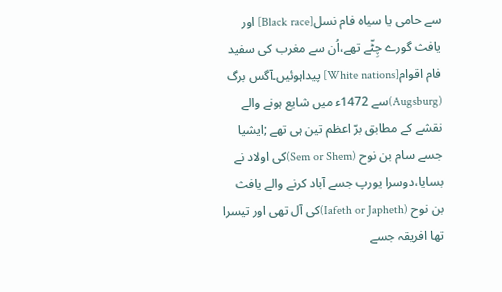سے حامی یا سیاہ فام نسل[Black race] اور یافث گورے چِٹّے تھے،اُن سے مغرب کی سفید فام اقوام[White nations] پیداہوئیں۔آگس برگ (Augsburg)سے 1472ء میں شایع ہونے والے نقشے کے مطابق برّ اعظم تین ہی تھے ;ایشیا جسے سام بن نوح (Sem or Shem)کی اولاد نے بسایا،دوسرا یورپ جسے آباد کرنے والے یافث بن نوح (Iafeth or Japheth)کی آل تھی اور تیسرا تھا افریقہ جسے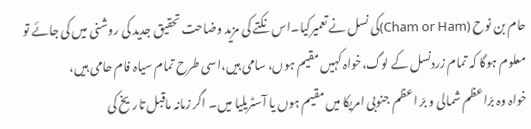حام بن نوح (Cham or Ham)کی نسل نے تعمیرکیا۔اس نکتے کی مزید وضاحت تحقیق جدید کی روشنی میں کی جائے تو معلوم ہوگا کہ تمام زردنسل کے لوگ،خواہ کہیں مقیم ہوں، سامی ہیں،اسی طرح تمام سیاہ فام حامی ہیں،
خواہ وہ برّاعظم شمالی و برّ اعظم جنوبی امریکا میں مقیم ہوں یا آسٹریلیا میں۔ اگر زمانہ ماقبل تاریخ کی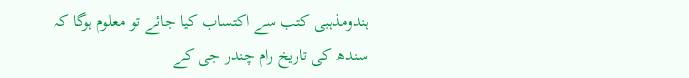ہندومذہبی کتب سے اکتساب کیا جائے تو معلوم ہوگا کہ سندھ کی تاریخ رام چندر جی کے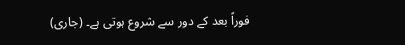فوراً بعد کے دور سے شروع ہوتی ہے۔ (جاری)